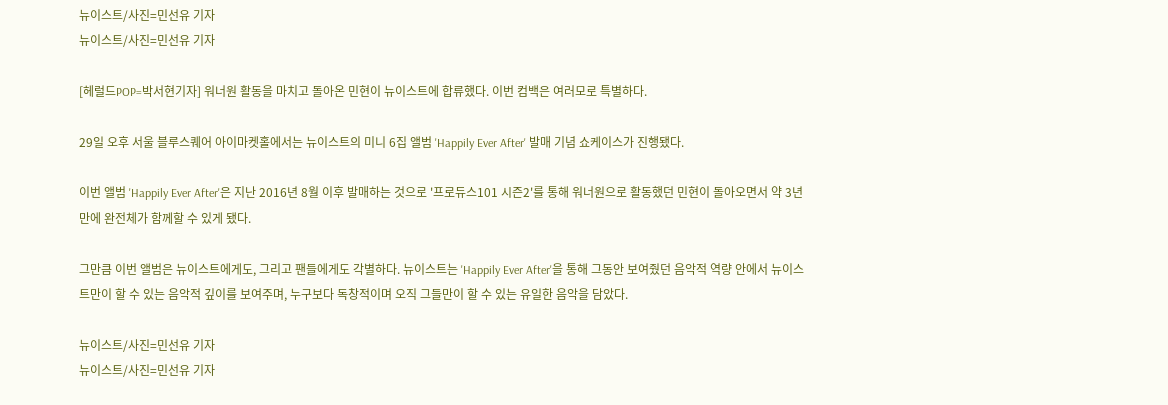뉴이스트/사진=민선유 기자
뉴이스트/사진=민선유 기자

[헤럴드POP=박서현기자] 워너원 활동을 마치고 돌아온 민현이 뉴이스트에 합류했다. 이번 컴백은 여러모로 특별하다.

29일 오후 서울 블루스퀘어 아이마켓홀에서는 뉴이스트의 미니 6집 앨범 'Happily Ever After' 발매 기념 쇼케이스가 진행됐다.

이번 앨범 'Happily Ever After'은 지난 2016년 8월 이후 발매하는 것으로 '프로듀스101 시즌2'를 통해 워너원으로 활동했던 민현이 돌아오면서 약 3년만에 완전체가 함께할 수 있게 됐다.

그만큼 이번 앨범은 뉴이스트에게도, 그리고 팬들에게도 각별하다. 뉴이스트는 'Happily Ever After'을 통해 그동안 보여줬던 음악적 역량 안에서 뉴이스트만이 할 수 있는 음악적 깊이를 보여주며, 누구보다 독창적이며 오직 그들만이 할 수 있는 유일한 음악을 담았다.

뉴이스트/사진=민선유 기자
뉴이스트/사진=민선유 기자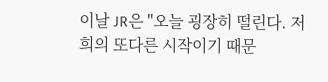이날 JR은 "오늘 굉장히 떨린다. 저희의 또다른 시작이기 때문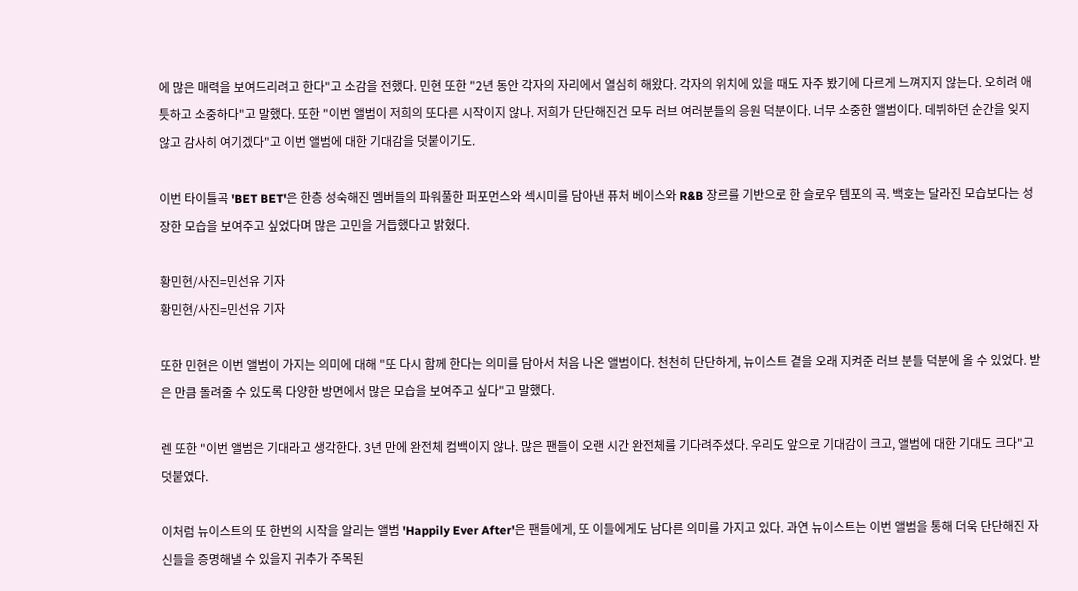에 많은 매력을 보여드리려고 한다"고 소감을 전했다. 민현 또한 "2년 동안 각자의 자리에서 열심히 해왔다. 각자의 위치에 있을 때도 자주 봤기에 다르게 느껴지지 않는다. 오히려 애틋하고 소중하다"고 말했다. 또한 "이번 앨범이 저희의 또다른 시작이지 않나. 저희가 단단해진건 모두 러브 여러분들의 응원 덕분이다. 너무 소중한 앨범이다. 데뷔하던 순간을 잊지 않고 감사히 여기겠다"고 이번 앨범에 대한 기대감을 덧붙이기도.

이번 타이틀곡 'BET BET'은 한층 성숙해진 멤버들의 파워풀한 퍼포먼스와 섹시미를 담아낸 퓨처 베이스와 R&B 장르를 기반으로 한 슬로우 템포의 곡. 백호는 달라진 모습보다는 성장한 모습을 보여주고 싶었다며 많은 고민을 거듭했다고 밝혔다.

황민현/사진=민선유 기자
황민현/사진=민선유 기자

또한 민현은 이번 앨범이 가지는 의미에 대해 "또 다시 함께 한다는 의미를 담아서 처음 나온 앨범이다. 천천히 단단하게, 뉴이스트 곁을 오래 지켜준 러브 분들 덕분에 올 수 있었다. 받은 만큼 돌려줄 수 있도록 다양한 방면에서 많은 모습을 보여주고 싶다"고 말했다.

렌 또한 "이번 앨범은 기대라고 생각한다. 3년 만에 완전체 컴백이지 않나. 많은 팬들이 오랜 시간 완전체를 기다려주셨다. 우리도 앞으로 기대감이 크고, 앨범에 대한 기대도 크다"고 덧붙였다.

이처럼 뉴이스트의 또 한번의 시작을 알리는 앨범 'Happily Ever After'은 팬들에게, 또 이들에게도 남다른 의미를 가지고 있다. 과연 뉴이스트는 이번 앨범을 통해 더욱 단단해진 자신들을 증명해낼 수 있을지 귀추가 주목된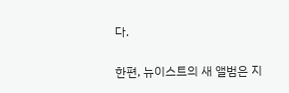다.

한편, 뉴이스트의 새 앨범은 지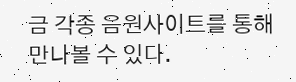금 각종 음원사이트를 통해 만나볼 수 있다.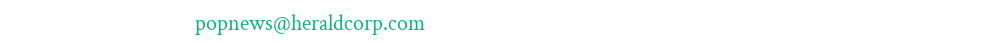popnews@heraldcorp.com